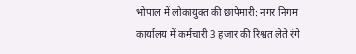भोपाल में लोकायुक्त की छापेमारी: नगर निगम कार्यालय में कर्मचारी 3 हजार की रिश्वत लेते रंगे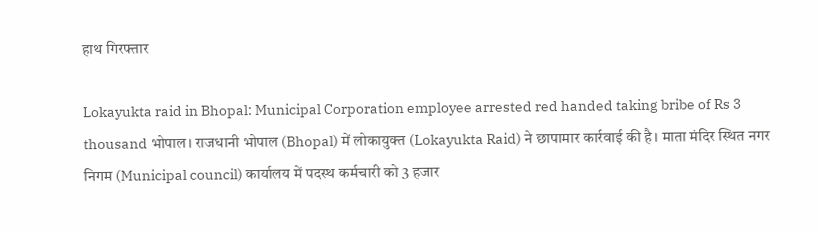हाथ गिरफ्तार

Lokayukta raid in Bhopal: Municipal Corporation employee arrested red handed taking bribe of Rs 3 thousand भोपाल। राजधानी भोपाल (Bhopal) में लोकायुक्त (Lokayukta Raid) ने छापामार कार्रवाई की है। माता मंदिर स्थित नगर निगम (Municipal council) कार्यालय में पदस्थ कर्मचारी को 3 हजार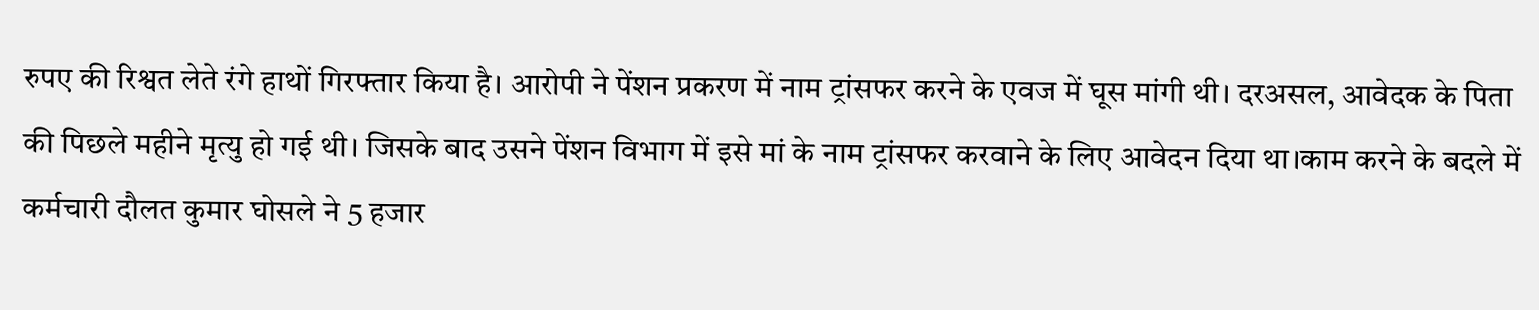रुपए की रिश्वत लेते रंगे हाथों गिरफ्तार किया है। आरोपी ने पेंशन प्रकरण में नाम ट्रांसफर करने के एवज में घूस मांगी थी। दरअसल, आवेदक के पिता की पिछले महीने मृत्यु हो गई थी। जिसके बाद उसने पेंशन विभाग में इसे मां के नाम ट्रांसफर करवाने के लिए आवेदन दिया था।काम करने के बदले में कर्मचारी दौलत कुमार घोसले ने 5 हजार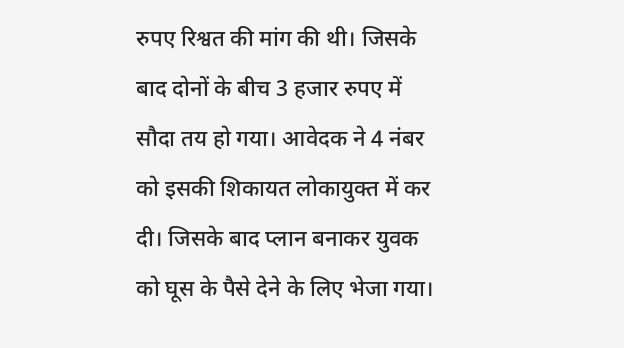रुपए रिश्वत की मांग की थी। जिसके बाद दोनों के बीच 3 हजार रुपए में सौदा तय हो गया। आवेदक ने 4 नंबर को इसकी शिकायत लोकायुक्त में कर दी। जिसके बाद प्लान बनाकर युवक को घूस के पैसे देने के लिए भेजा गया।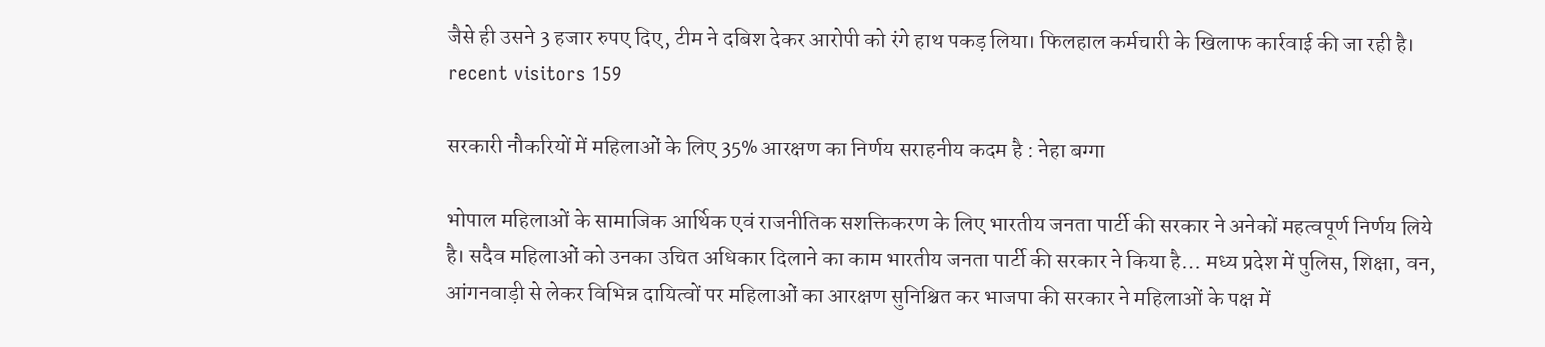जैसे ही उसने 3 हजार रुपए दिए, टीम ने दबिश देकर आरोपी को रंगे हाथ पकड़ लिया। फिलहाल कर्मचारी के खिलाफ कार्रवाई की जा रही है। recent visitors 159

सरकारी नौकरियों में महिलाओं के लिए 35% आरक्षण का निर्णय सराहनीय कदम है : नेहा बग्गा

भोपाल महिलाओं के सामाजिक आर्थिक एवं राजनीतिक सशक्तिकरण के लिए भारतीय जनता पार्टी की सरकार ने अनेकों महत्वपूर्ण निर्णय लिये है। सदैव महिलाओं को उनका उचित अधिकार दिलाने का काम भारतीय जनता पार्टी की सरकार ने किया है… मध्य प्रदेश में पुलिस, शिक्षा, वन, आंगनवाड़ी से लेकर विभिन्न दायित्वों पर महिलाओं का आरक्षण सुनिश्चित कर भाजपा की सरकार ने महिलाओं के पक्ष में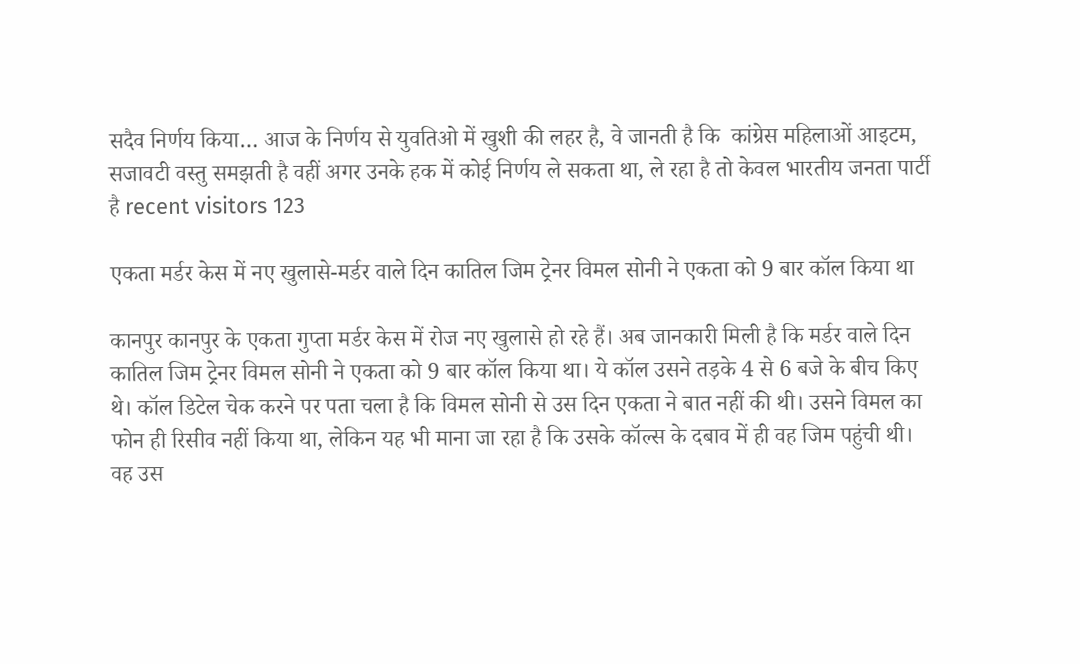सदैव निर्णय किया… आज के निर्णय से युवतिओ में खुशी की लहर है, वे जानती है कि  कांग्रेस महिलाओं आइटम, सजावटी वस्तु समझती है वहीं अगर उनके हक में कोई निर्णय ले सकता था, ले रहा है तो केवल भारतीय जनता पार्टी है recent visitors 123

एकता मर्डर केस में नए खुलासे-मर्डर वाले दिन कातिल जिम ट्रेनर विमल सोनी ने एकता को 9 बार कॉल किया था

कानपुर कानपुर के एकता गुप्ता मर्डर केस में रोज नए खुलासे हो रहे हैं। अब जानकारी मिली है कि मर्डर वाले दिन कातिल जिम ट्रेनर विमल सोनी ने एकता को 9 बार कॉल किया था। ये कॉल उसने तड़के 4 से 6 बजे के बीच किए थे। कॉल डिटेल चेक करने पर पता चला है कि विमल सोनी से उस दिन एकता ने बात नहीं की थी। उसने विमल का फोन ही रिसीव नहीं किया था, लेकिन यह भी माना जा रहा है कि उसके कॉल्स के दबाव में ही वह जिम पहुंची थी। वह उस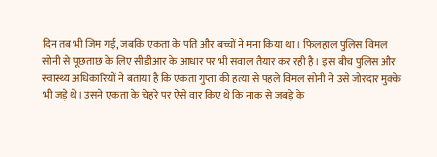दिन तब भी जिम गई, जबकि एकता के पति और बच्चों ने मना किया था। फिलहाल पुलिस विमल सोनी से पूछताछ के लिए सीडीआर के आधार पर भी सवाल तैयार कर रही है। इस बीच पुलिस और स्वास्थ्य अधिकारियों ने बताया है कि एकता गुप्ता की हत्या से पहले विमल सोनी ने उसे जोरदार मुक्के भी जड़े थे। उसने एकता के चेहरे पर ऐसे वार किए थे कि नाक से जबड़े के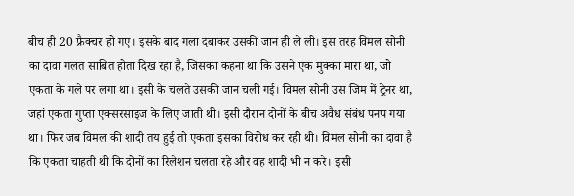बीच ही 20 फ्रैक्चर हो गए। इसके बाद गला दबाकर उसकी जान ही ले ली। इस तरह विमल सोनी का दावा गलत साबित होता दिख रहा है, जिसका कहना था कि उसने एक मुक्का मारा था, जो एकता के गले पर लगा था। इसी के चलते उसकी जान चली गई। विमल सोनी उस जिम में ट्रेनर था, जहां एकता गुप्ता एक्सरसाइज के लिए जाती थी। इसी दौरान दोनों के बीच अवैध संबंध पनप गया था। फिर जब विमल की शादी तय हुई तो एकता इसका विरोध कर रही थी। विमल सोनी का दावा है कि एकता चाहती थी कि दोनों का रिलेशन चलता रहे और वह शादी भी न करे। इसी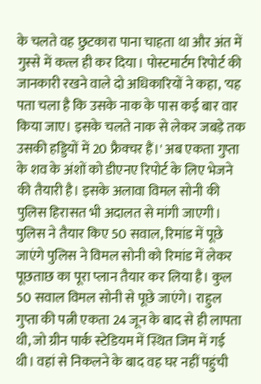के चलते वह छुटकारा पाना चाहता था और अंत में गुस्से में कत्ल ही कर दिया। पोस्टमार्टम रिपोर्ट की जानकारी रखने वाले दो अधिकारियों ने कहा, 'यह पता चला है कि उसके नाक के पास कई बार वार किया जाए। इसके चलते नाक से लेकर जबड़े तक उसकी हड्डियों में 20 फ्रैक्चर हैं।' अब एकता गुप्ता के शव के अंशों को डीएनए रिपोर्ट के लिए भेजने की तैयारी है। इसके अलावा विमल सोनी की पुलिस हिरासत भी अदालत से मांगी जाएगी। पुलिस ने तैयार किए 50 सवाल, रिमांड में पूछे जाएंगे पुलिस ने विमल सोनी को रिमांड में लेकर पूछताछ का पूरा प्लान तैयार कर लिया है। कुल 50 सवाल विमल सोनी से पूछे जाएंगे। राहुल गुप्ता की पत्नी एकता 24 जून के बाद से ही लापता थी, जो ग्रीन पार्क स्टेडियम में स्थित जिम में गई थी। वहां से निकलने के बाद वह घर नहीं पहुंची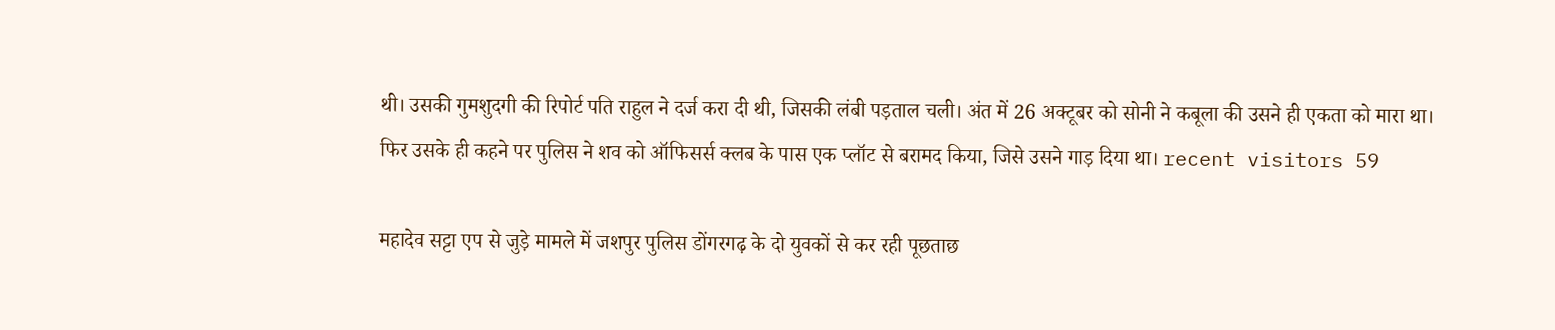थी। उसकी गुमशुदगी की रिपोर्ट पति राहुल ने दर्ज करा दी थी, जिसकी लंबी पड़ताल चली। अंत में 26 अक्टूबर को सोनी ने कबूला की उसने ही एकता को मारा था। फिर उसके ही कहने पर पुलिस ने शव को ऑफिसर्स क्लब के पास एक प्लॉट से बरामद किया, जिसे उसने गाड़ दिया था। recent visitors 59

महादेव सट्टा एप से जुड़े मामले में जशपुर पुलिस डोंगरगढ़ के दो युवकों से कर रही पूछताछ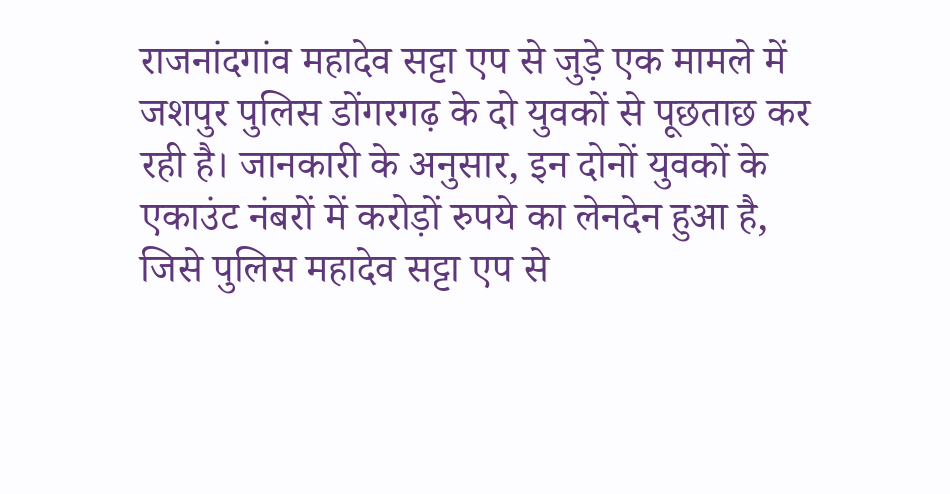राजनांदगांव महादेव सट्टा एप से जुड़े एक मामले में जशपुर पुलिस डोंगरगढ़ के दो युवकों से पूछताछ कर रही है। जानकारी के अनुसार, इन दोनों युवकों के एकाउंट नंबरों में करोड़ों रुपये का लेनदेन हुआ है, जिसे पुलिस महादेव सट्टा एप से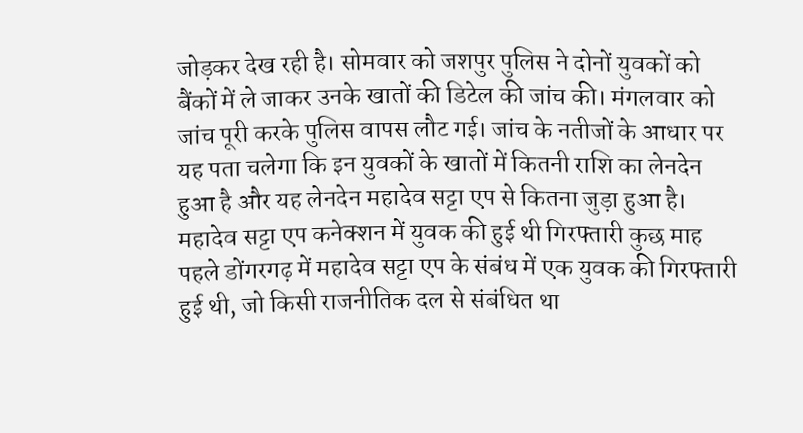जोड़कर देख रही है। सोमवार को जशपुर पुलिस ने दोनों युवकों को बैंकों में ले जाकर उनके खातों की डिटेल की जांच की। मंगलवार को जांच पूरी करके पुलिस वापस लौट गई। जांच के नतीजों के आधार पर यह पता चलेगा कि इन युवकों के खातों में कितनी राशि का लेनदेन हुआ है और यह लेनदेन महादेव सट्टा एप से कितना जुड़ा हुआ है। महादेव सट्टा एप कनेक्‍शन में युवक की हुई थी गिरफ्तारी कुछ माह पहले डोंगरगढ़ में महादेव सट्टा एप के संबंध में एक युवक की गिरफ्तारी हुई थी, जो किसी राजनीतिक दल से संबंधित था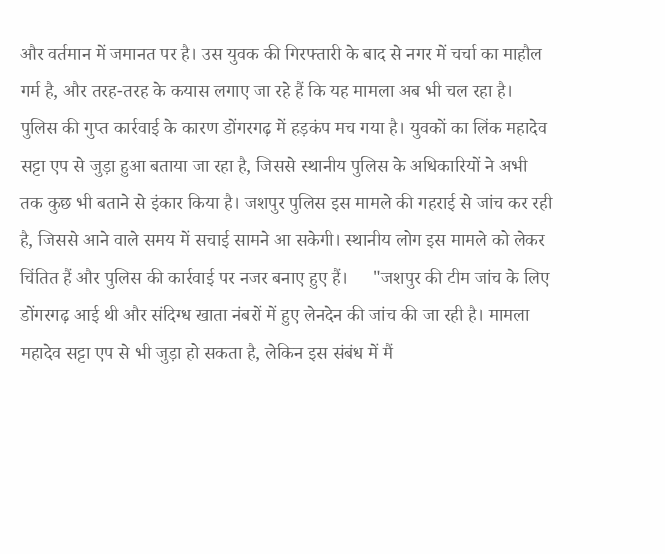और वर्तमान में जमानत पर है। उस युवक की गिरफ्तारी के बाद से नगर में चर्चा का माहौल गर्म है, और तरह-तरह के कयास लगाए जा रहे हैं कि यह मामला अब भी चल रहा है। पुलिस की गुप्त कार्रवाई के कारण डोंगरगढ़ में हड़कंप मच गया है। युवकों का लिंक महादेव सट्टा एप से जुड़ा हुआ बताया जा रहा है, जिससे स्थानीय पुलिस के अधिकारियों ने अभी तक कुछ भी बताने से इंकार किया है। जशपुर पुलिस इस मामले की गहराई से जांच कर रही है, जिससे आने वाले समय में सचाई सामने आ सकेगी। स्थानीय लोग इस मामले को लेकर चिंतित हैं और पुलिस की कार्रवाई पर नजर बनाए हुए हैं।     "जशपुर की टीम जांच के लिए डोंगरगढ़ आई थी और संदिग्ध खाता नंबरों में हुए लेनदेन की जांच की जा रही है। मामला महादेव सट्टा एप से भी जुड़ा हो सकता है, लेकिन इस संबंध में मैं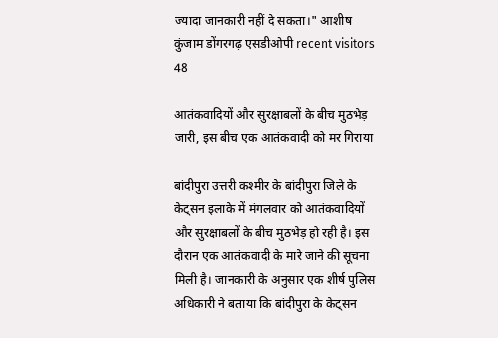ज्यादा जानकारी नहीं दे सकता।" आशीष कुंजाम डोंगरगढ़ एसडीओपी recent visitors 48

आतंकवादियों और सुरक्षाबलों के बीच मुठभेड़ जारी, इस बीच एक आतंकवादी को मर गिराया

बांदीपुरा उत्तरी कश्मीर के बांदीपुरा जिले के केट्सन इलाके में मंगलवार को आतंकवादियों और सुरक्षाबलों के बीच मुठभेड़ हो रही है। इस दौरान एक आतंकवादी के मारे जाने की सूचना मिली है। जानकारी के अनुसार एक शीर्ष पुलिस अधिकारी ने बताया कि बांदीपुरा के केट्सन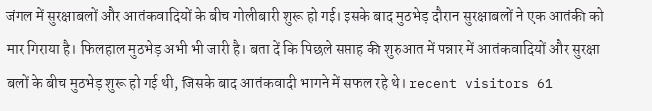जंगल में सुरक्षाबलों और आतंकवादियों के बीच गोलीबारी शुरू हो गई। इसके बाद मुठभेड़ दौरान सुरक्षाबलों ने एक आतंकी को मार गिराया है। फिलहाल मुठभेड़ अभी भी जारी है। बता दें कि पिछले सप्ताह की शुरुआत में पन्नार में आतंकवादियों और सुरक्षा बलों के बीच मुठभेड़ शुरू हो गई थी, जिसके बाद आतंकवादी भागने में सफल रहे थे। recent visitors 61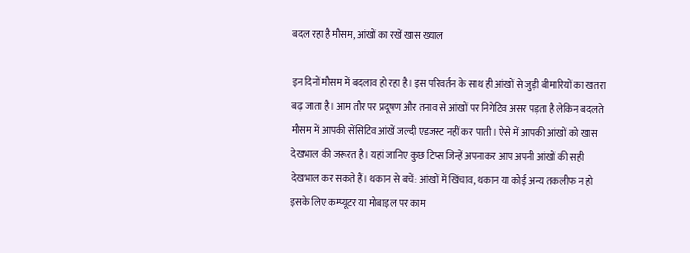बदल रहा है मौसम, आंखों का रखें खास ख्याल

इन दिनों मौसम में बदलाव हो रहा है। इस परिवर्तन के साथ ही आंखों से जुड़ी बीमारियों का खतरा बढ़ जाता है। आम तौर पर प्रदूषण और तनाव से आंखों पर निगेटिव असर पड़ता है लेकिन बदलते मौसम में आपकी सेंसिटिव आंखें जल्दी एडजस्ट नहीं कर पाती। ऐसे में आपकी आंखों को खास देखभाल की जरूरत है। यहां जानिए कुछ टिप्स जिन्हें अपनाकर आप अपनी आंखों की सही देखभाल कर सकते हैं। थकान से बचें: आंखों में खिंचाव, थकान या कोई अन्य तकलीफ न हो इसके लिए कम्प्यूटर या मोबाइल पर काम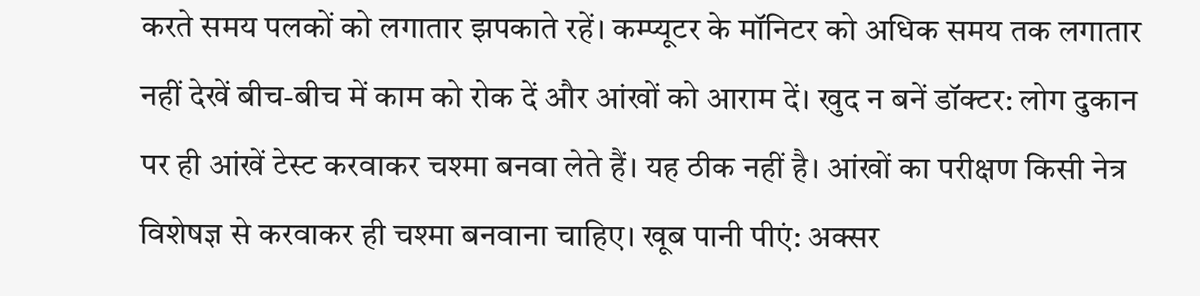करते समय पलकों को लगातार झपकाते रहें। कम्प्यूटर के मॉनिटर को अधिक समय तक लगातार नहीं देखें बीच-बीच में काम को रोक दें और आंखों को आराम दें। खुद न बनें डॉक्टर: लोग दुकान पर ही आंखें टेस्ट करवाकर चश्मा बनवा लेते हैं। यह ठीक नहीं है। आंखों का परीक्षण किसी नेत्र विशेषज्ञ से करवाकर ही चश्मा बनवाना चाहिए। खूब पानी पीएं: अक्सर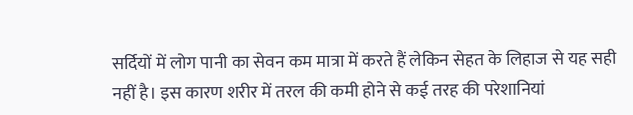सर्दियों में लोग पानी का सेवन कम मात्रा में करते हैं लेकिन सेहत के लिहाज से यह सही नहीं है। इस कारण शरीर में तरल की कमी होने से कई तरह की परेशानियां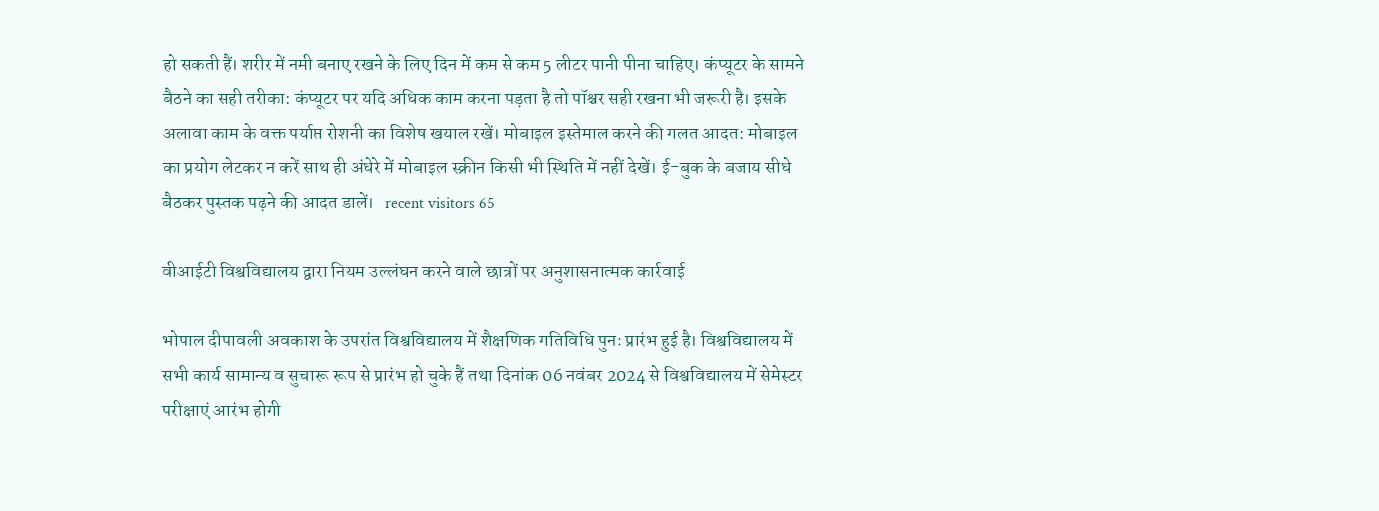हो सकती हैं। शरीर में नमी बनाए रखने के लिए दिन में कम से कम 5 लीटर पानी पीना चाहिए। कंप्यूटर के सामने बैठने का सही तरीका: कंप्यूटर पर यदि अधिक काम करना पड़ता है तो पॉश्चर सही रखना भी जरूरी है। इसके अलावा काम के वक्त पर्याप्त रोशनी का विशेष खयाल रखें। मोबाइल इस्तेमाल करने की गलत आदत: मोबाइल का प्रयोग लेटकर न करें साथ ही अंधेरे में मोबाइल स्क्रीन किसी भी स्थिति में नहीं देखें। ई-बुक के बजाय सीधे बैठकर पुस्तक पढ़ने की आदत डालें।   recent visitors 65

वीआईटी विश्वविद्यालय द्वारा नियम उल्लंघन करने वाले छात्रों पर अनुशासनात्मक कार्रवाई

भोपाल दीपावली अवकाश के उपरांत विश्वविद्यालय में शैक्षणिक गतिविधि पुनः प्रारंभ हुई है। विश्वविद्यालय में सभी कार्य सामान्य व सुचारू रूप से प्रारंभ हो चुके हैं तथा दिनांक 06 नवंबर 2024 से विश्वविद्यालय में सेमेस्टर परीक्षाएं आरंभ होगी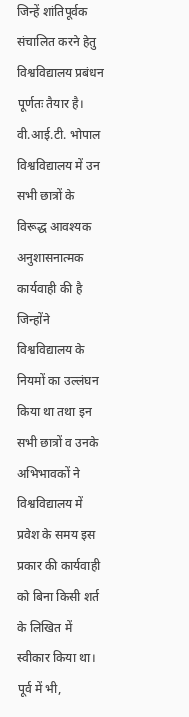जिन्हें शांतिपूर्वक संचालित करने हेतु विश्वविद्यालय प्रबंधन पूर्णतः तैयार है। वी.आई.टी. भोपाल विश्वविद्यालय में उन सभी छात्रों के विरूद्ध आवश्यक अनुशासनात्मक कार्यवाही की है जिन्होंने विश्वविद्यालय के नियमों का उल्लंघन किया था तथा इन सभी छात्रों व उनके अभिभावकों ने विश्वविद्यालय में प्रवेश के समय इस प्रकार की कार्यवाही को बिना किसी शर्त के लिखित में स्वीकार किया था। पूर्व में भी,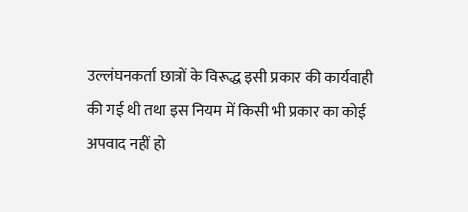उल्लंघनकर्ता छात्रों के विरूद्ध इसी प्रकार की कार्यवाही की गई थी तथा इस नियम में किसी भी प्रकार का कोई अपवाद नहीं हो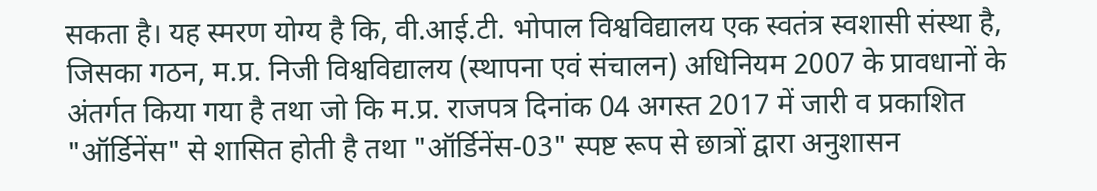सकता है। यह स्मरण योग्य है कि, वी.आई.टी. भोपाल विश्वविद्यालय एक स्वतंत्र स्वशासी संस्था है, जिसका गठन, म.प्र. निजी विश्वविद्यालय (स्थापना एवं संचालन) अधिनियम 2007 के प्रावधानों के अंतर्गत किया गया है तथा जो कि म.प्र. राजपत्र दिनांक 04 अगस्त 2017 में जारी व प्रकाशित "ऑर्डिनेंस" से शासित होती है तथा "ऑर्डिनेंस-03" स्पष्ट रूप से छात्रों द्वारा अनुशासन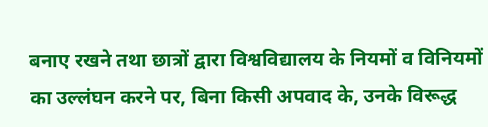बनाए रखने तथा छात्रों द्वारा विश्वविद्यालय के नियमों व विनियमों का उल्लंघन करने पर, बिना किसी अपवाद के, उनके विरूद्ध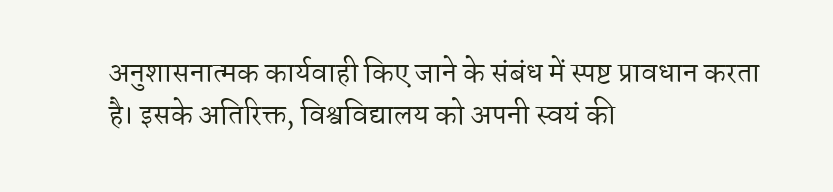अनुशासनात्मक कार्यवाही किए जाने के संबंध में स्पष्ट प्रावधान करता है। इसके अतिरिक्त, विश्वविद्यालय को अपनी स्वयं की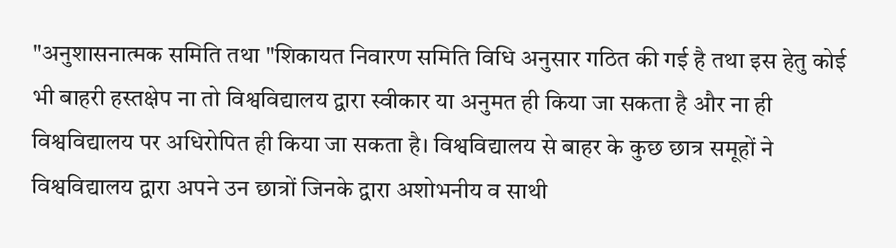"अनुशासनात्मक समिति तथा "शिकायत निवारण समिति विधि अनुसार गठित की गई है तथा इस हेतु कोई भी बाहरी हस्तक्षेप ना तो विश्वविद्यालय द्वारा स्वीकार या अनुमत ही किया जा सकता है और ना ही विश्वविद्यालय पर अधिरोपित ही किया जा सकता है। विश्वविद्यालय से बाहर के कुछ छात्र समूहों ने विश्वविद्यालय द्वारा अपने उन छात्रों जिनके द्वारा अशोभनीय व साथी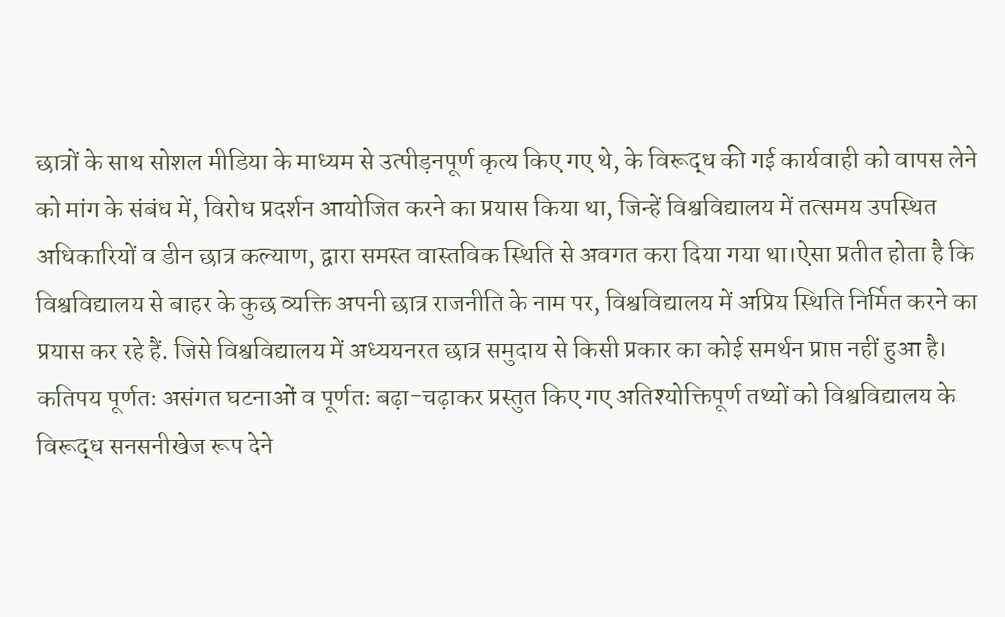छात्रों के साथ सोशल मीडिया के माध्यम से उत्पीड़नपूर्ण कृत्य किए गए थे, के विरूद्ध की गई कार्यवाही को वापस लेने को मांग के संबंध में, विरोध प्रदर्शन आयोजित करने का प्रयास किया था, जिन्हें विश्वविद्यालय में तत्समय उपस्थित अधिकारियों व डीन छात्र कल्याण, द्वारा समस्त वास्तविक स्थिति से अवगत करा दिया गया था।ऐसा प्रतीत होता है कि विश्वविद्यालय से बाहर के कुछ व्यक्ति अपनी छात्र राजनीति के नाम पर, विश्वविद्यालय में अप्रिय स्थिति निर्मित करने का प्रयास कर रहे हैं. जिसे विश्वविद्यालय में अध्ययनरत छात्र समुदाय से किसी प्रकार का कोई समर्थन प्राप्त नहीं हुआ है। कतिपय पूर्णतः असंगत घटनाओं व पूर्णतः बढ़ा-चढ़ाकर प्रस्तुत किए गए अतिश्योक्तिपूर्ण तथ्यों को विश्वविद्यालय के विरूद्ध सनसनीखेज रूप देने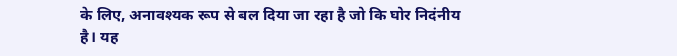के लिए, अनावश्यक रूप से बल दिया जा रहा है जो कि घोर निदंनीय है। यह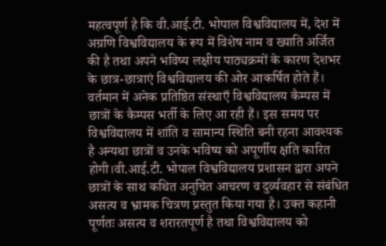महत्वपूर्ण है कि वी.आई.टी. भोपाल विश्वविद्यालय में, देश में अग्रणि विश्वविद्यालय के रूप में विशेष नाम व ख्याति अर्जित की है तथा अपने भविष्य लक्षीय पाठ्यक्रमों के कारण देशभर के छात्र-छात्राएं विश्वविद्यालय की ओर आकर्षित होते हैं। वर्तमान में अनेक प्रतिष्ठित संस्थाएँ विश्वविद्यालय कैम्पस में छात्रों के कैम्पस भर्ती के लिए आ रही हैं। इस समय पर विश्वविद्यालय में शांति व सामान्य स्थिति बनी रहना आवश्यक है अन्यथा छात्रों व उनके भविष्य को अपूर्णीय क्षति कारित होगी।वी.आई.टी. भोपाल विश्वविद्यालय प्रशासन द्वारा अपने छात्रों के साथ कथित अनुचित आचरण व दुर्व्यवहार से संबंधित असत्य व भ्रामक चित्रण प्रस्तुत किया गया है। उक्त कहानी पूर्णतः असत्य व शरारतपूर्ण है तथा विश्वविद्यालय को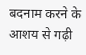बदनाम करने के आशय से गढ़ी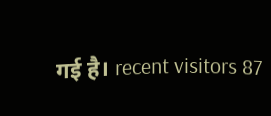गई है। recent visitors 87